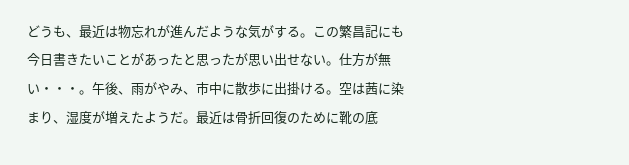どうも、最近は物忘れが進んだような気がする。この繁昌記にも今日書きたいことがあったと思ったが思い出せない。仕方が無い・・・。午後、雨がやみ、市中に散歩に出掛ける。空は茜に染まり、湿度が増えたようだ。最近は骨折回復のために靴の底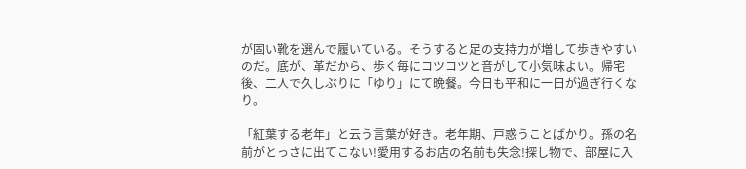が固い靴を選んで履いている。そうすると足の支持力が増して歩きやすいのだ。底が、革だから、歩く毎にコツコツと音がして小気味よい。帰宅後、二人で久しぶりに「ゆり」にて晩餐。今日も平和に一日が過ぎ行くなり。

「紅葉する老年」と云う言葉が好き。老年期、戸惑うことばかり。孫の名前がとっさに出てこない!愛用するお店の名前も失念!探し物で、部屋に入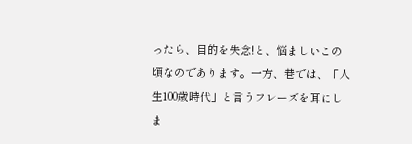ったら、目的を失念!と、悩ましいこの頃なのであります。一方、巷では、「人生100歳時代」と言うフレーズを耳にしま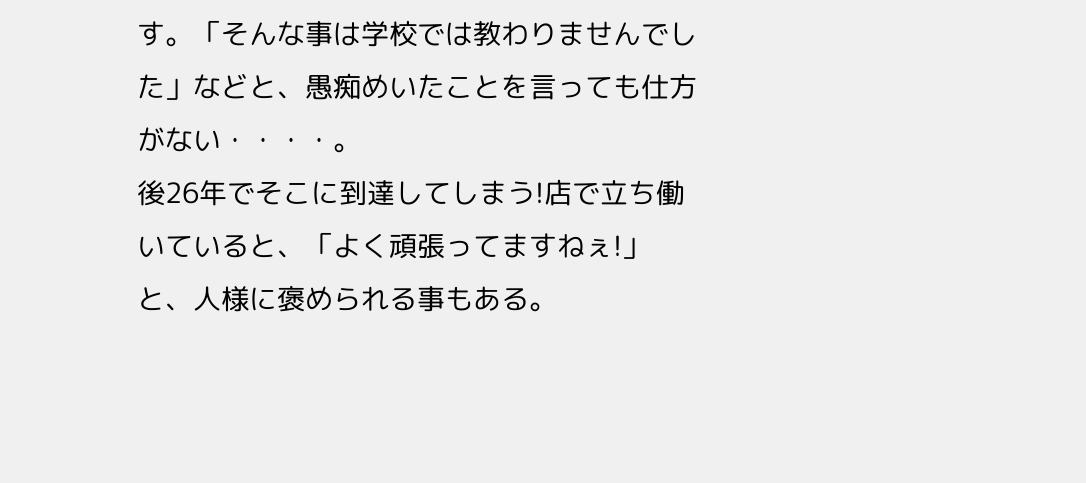す。「そんな事は学校では教わりませんでした」などと、愚痴めいたことを言っても仕方がない・・・・。
後26年でそこに到達してしまう!店で立ち働いていると、「よく頑張ってますねぇ!」と、人様に褒められる事もある。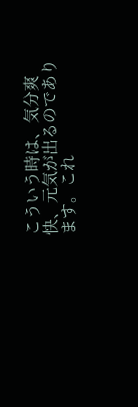こういう時は、気分爽快、元気が出るのであります。これ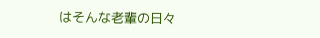はそんな老輩の日々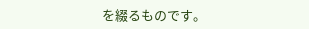を綴るものです。